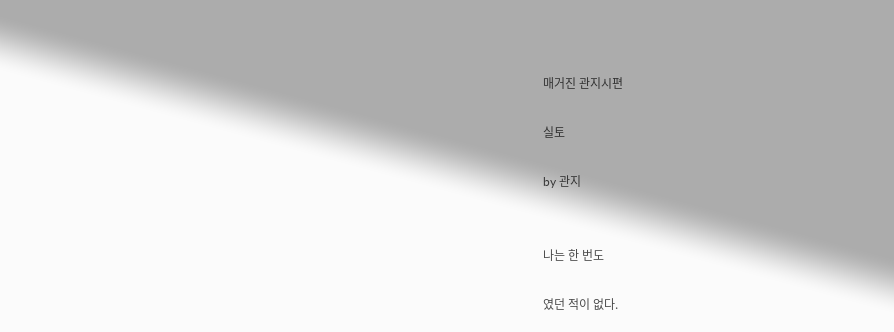매거진 관지시편

실토

by 관지


나는 한 번도

였던 적이 없다.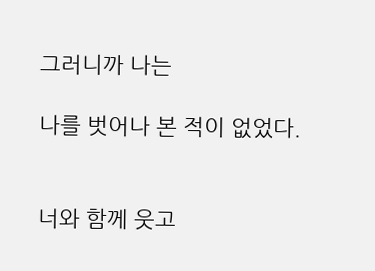그러니까 나는

나를 벗어나 본 적이 없었다.


너와 함께 웃고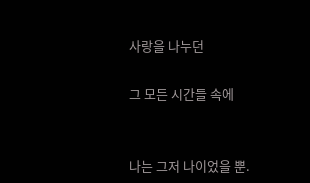사랑을 나누던

그 모든 시간들 속에


나는 그저 나이었을 뿐.